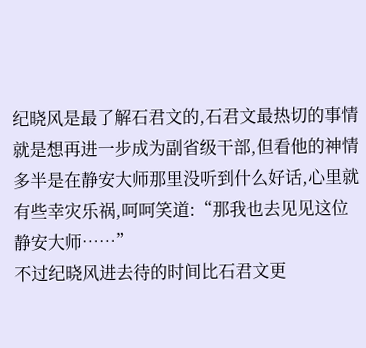纪晓风是最了解石君文的,石君文最热切的事情就是想再进一步成为副省级干部,但看他的神情多半是在静安大师那里没听到什么好话,心里就有些幸灾乐祸,呵呵笑道:“那我也去见见这位静安大师……”
不过纪晓风进去待的时间比石君文更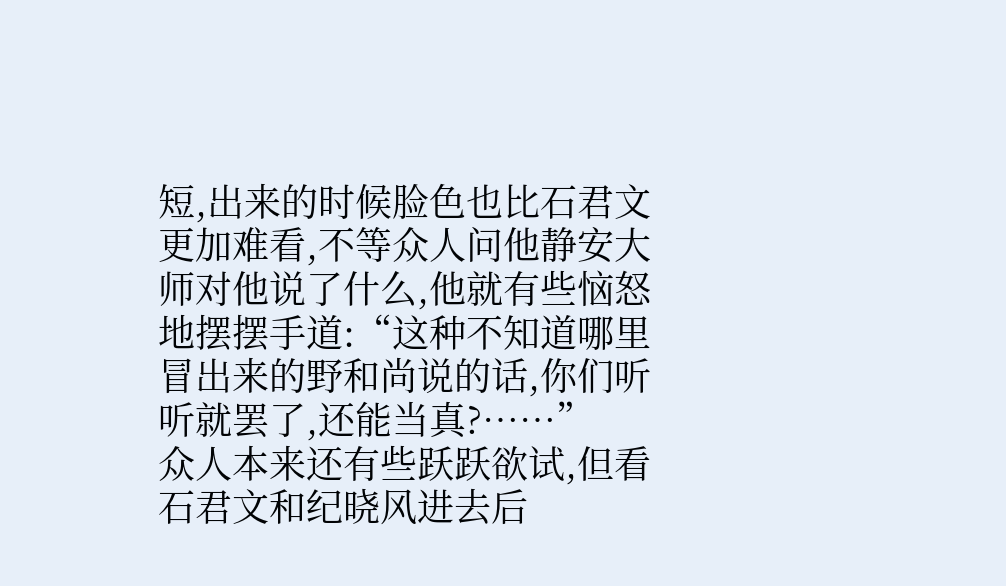短,出来的时候脸色也比石君文更加难看,不等众人问他静安大师对他说了什么,他就有些恼怒地摆摆手道:“这种不知道哪里冒出来的野和尚说的话,你们听听就罢了,还能当真?……”
众人本来还有些跃跃欲试,但看石君文和纪晓风进去后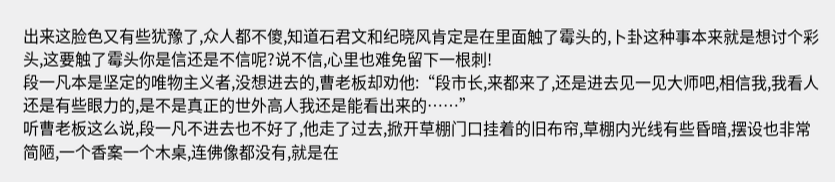出来这脸色又有些犹豫了,众人都不傻,知道石君文和纪晓风肯定是在里面触了霉头的,卜卦这种事本来就是想讨个彩头,这要触了霉头你是信还是不信呢?说不信,心里也难免留下一根刺!
段一凡本是坚定的唯物主义者,没想进去的,曹老板却劝他:“段市长,来都来了,还是进去见一见大师吧,相信我,我看人还是有些眼力的,是不是真正的世外高人我还是能看出来的……”
听曹老板这么说,段一凡不进去也不好了,他走了过去,掀开草棚门口挂着的旧布帘,草棚内光线有些昏暗,摆设也非常简陋,一个香案一个木桌,连佛像都没有,就是在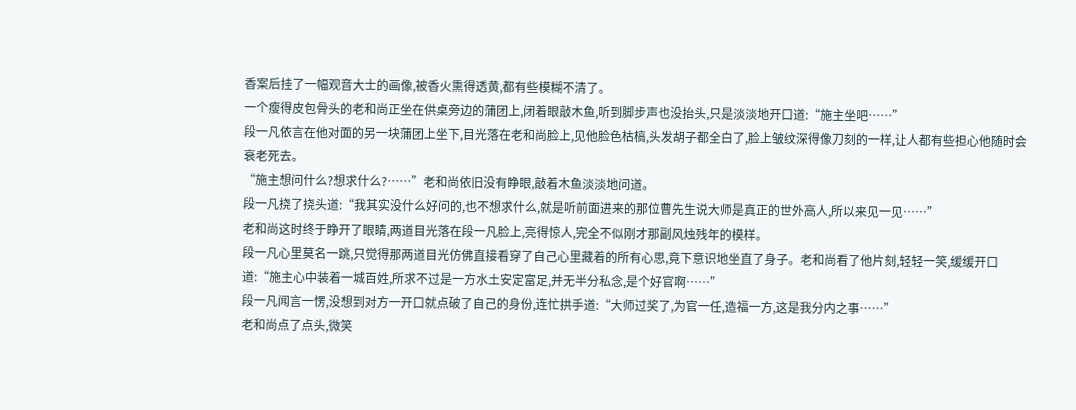香案后挂了一幅观音大士的画像,被香火熏得透黄,都有些模糊不清了。
一个瘦得皮包骨头的老和尚正坐在供桌旁边的蒲团上,闭着眼敲木鱼,听到脚步声也没抬头,只是淡淡地开口道:“施主坐吧……”
段一凡依言在他对面的另一块蒲团上坐下,目光落在老和尚脸上,见他脸色枯槁,头发胡子都全白了,脸上皱纹深得像刀刻的一样,让人都有些担心他随时会衰老死去。
“施主想问什么?想求什么?……”老和尚依旧没有睁眼,敲着木鱼淡淡地问道。
段一凡挠了挠头道:“我其实没什么好问的,也不想求什么,就是听前面进来的那位曹先生说大师是真正的世外高人,所以来见一见……”
老和尚这时终于睁开了眼睛,两道目光落在段一凡脸上,亮得惊人,完全不似刚才那副风烛残年的模样。
段一凡心里莫名一跳,只觉得那两道目光仿佛直接看穿了自己心里藏着的所有心思,竟下意识地坐直了身子。老和尚看了他片刻,轻轻一笑,缓缓开口道:“施主心中装着一城百姓,所求不过是一方水土安定富足,并无半分私念,是个好官啊……”
段一凡闻言一愣,没想到对方一开口就点破了自己的身份,连忙拱手道:“大师过奖了,为官一任,造福一方,这是我分内之事……”
老和尚点了点头,微笑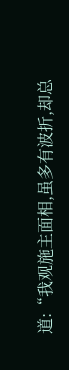道:“我观施主面相,虽多有波折,却总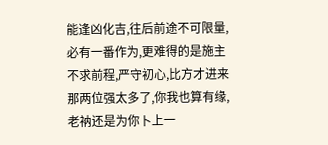能逢凶化吉,往后前途不可限量,必有一番作为,更难得的是施主不求前程,严守初心,比方才进来那两位强太多了,你我也算有缘,老衲还是为你卜上一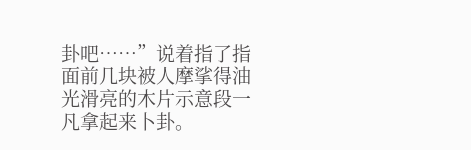卦吧……”说着指了指面前几块被人摩挲得油光滑亮的木片示意段一凡拿起来卜卦。